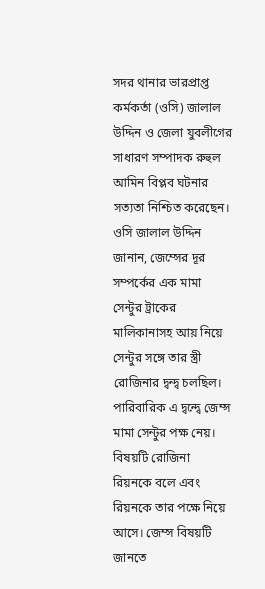সদর থানার ভারপ্রাপ্ত কর্মকর্তা (ওসি) জালাল উদ্দিন ও জেলা যুবলীগের সাধারণ সম্পাদক রুহুল আমিন বিপ্লব ঘটনার সত্যতা নিশ্চিত করেছেন।
ওসি জালাল উদ্দিন জানান, জেম্সের দূর সম্পর্কের এক মামা সেন্টুর ট্রাকের মালিকানাসহ আয় নিয়ে সেন্টুর সঙ্গে তার স্ত্রী রোজিনার দ্বন্দ্ব চলছিল। পারিবারিক এ দ্বন্দ্বে জেম্স মামা সেন্টুর পক্ষ নেয়। বিষয়টি রোজিনা রিয়নকে বলে এবং রিয়নকে তার পক্ষে নিয়ে আসে। জেম্স বিষয়টি জানতে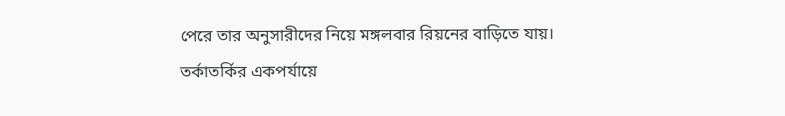পেরে তার অনুসারীদের নিয়ে মঙ্গলবার রিয়নের বাড়িতে যায়। তর্কাতর্কির একপর্যায়ে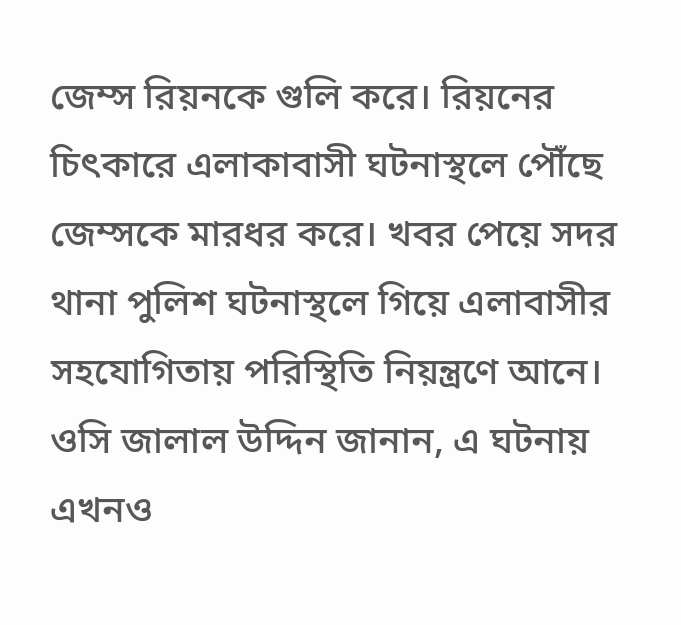জেম্স রিয়নকে গুলি করে। রিয়নের চিৎকারে এলাকাবাসী ঘটনাস্থলে পৌঁছে জেম্সকে মারধর করে। খবর পেয়ে সদর থানা পুলিশ ঘটনাস্থলে গিয়ে এলাবাসীর সহযোগিতায় পরিস্থিতি নিয়ন্ত্রণে আনে।
ওসি জালাল উদ্দিন জানান, এ ঘটনায় এখনও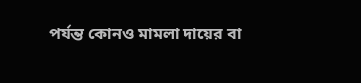পর্যন্ত কোনও মামলা দায়ের বা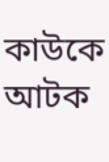কাউকে আটক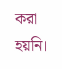করা হয়নি।